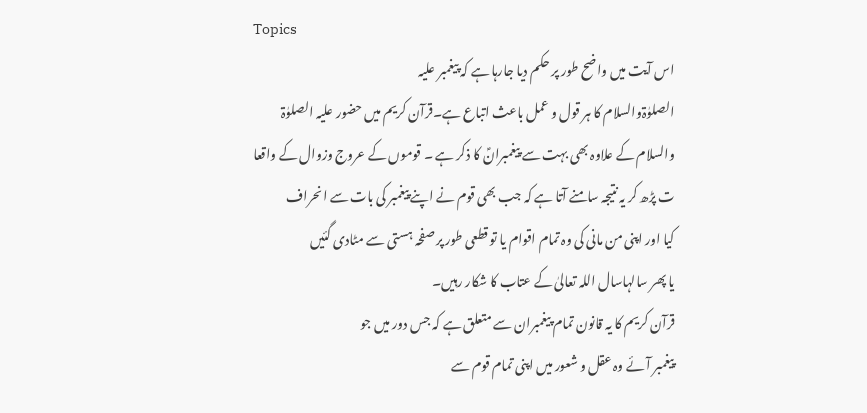Topics
اس آیت میں واضح طور پر حکم دیا جارہا ہے کہ پیغمبر علیہ
الصلوٰۃوالسلام کا ہر قول و عمل باعث اتباع ہے۔قرآن کریم میں حضور علیہ الصلوٰۃ
والسلام کے علاوہ بھی بہت سے پیغمبرانؑ کا ذکر ہے ۔ قوموں کے عروج وزوال کے واقعا
ت پڑھ کر یہ نتیجہ سامنے آتا ہے کہ جب بھی قوم نے اپنے پیغمبر کی بات سے انحراف
کیا اور اپنی من مانی کی وہ تمام اقوام یا تو قطعی طور پر صفحہ ہستی سے مٹادی گئیں
یا پھر سالہاسال اللہ تعالیٰ کے عتاب کا شکار رہیں۔
قرآن کریم کا یہ قانون تمام پیغمبران سے متعلق ہے کہ جس دور میں جو
پیغمبر آئے وہ عقل و شعور میں اپنی تمام قوم سے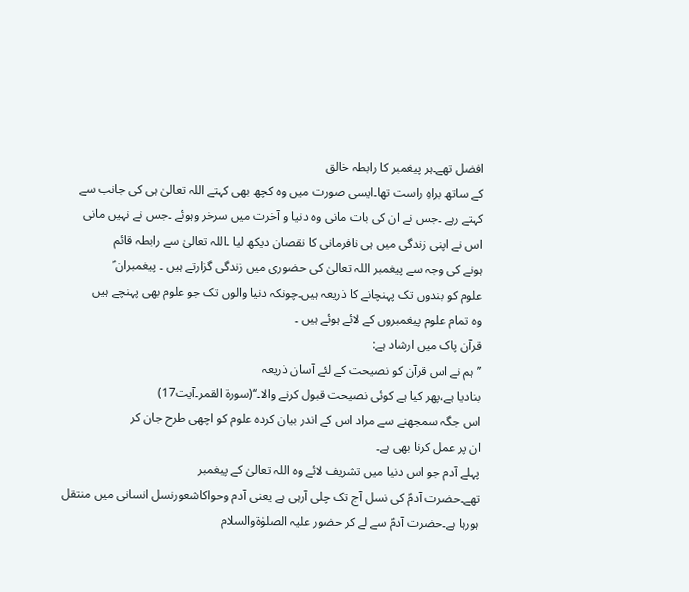افضل تھے۔ہر پیغمبر کا رابطہ خالق
کے ساتھ براہِ راست تھا۔ایسی صورت میں وہ کچھ بھی کہتے اللہ تعالیٰ ہی کی جانب سے
کہتے رہے ۔جس نے ان کی بات مانی وہ دنیا و آخرت میں سرخر وہوئے ۔جس نے نہیں مانی
اس نے اپنی زندگی میں ہی نافرمانی کا نقصان دیکھ لیا ۔اللہ تعالیٰ سے رابطہ قائم
ہونے کی وجہ سے پیغمبر اللہ تعالیٰ کی حضوری میں زندگی گزارتے ہیں ۔ پیغمبران ؑ
علوم کو بندوں تک پہنچانے کا ذریعہ ہیں۔چونکہ دنیا والوں تک جو علوم بھی پہنچے ہیں
وہ تمام علوم پیغمبروں کے لائے ہوئے ہیں ۔
قرآن پاک میں ارشاد ہے:
’’ہم نے اس قرآن کو نصیحت کے لئے آسان ذریعہ
بنادیا ہے،پھر کیا ہے کوئی نصیحت قبول کرنے والا۔‘‘(سورۃ القمر۔آیت17)
اس جگہ سمجھنے سے مراد اس کے اندر بیان کردہ علوم کو اچھی طرح جان کر
ان پر عمل کرنا بھی ہے۔
پہلے آدم جو اس دنیا میں تشریف لائے وہ اللہ تعالیٰ کے پیغمبر
تھے۔حضرت آدمؑ کی نسل آج تک چلی آرہی ہے یعنی آدم وحواکاشعورنسل انسانی میں منتقل
ہورہا ہے۔حضرت آدمؑ سے لے کر حضور علیہ الصلوٰۃوالسلام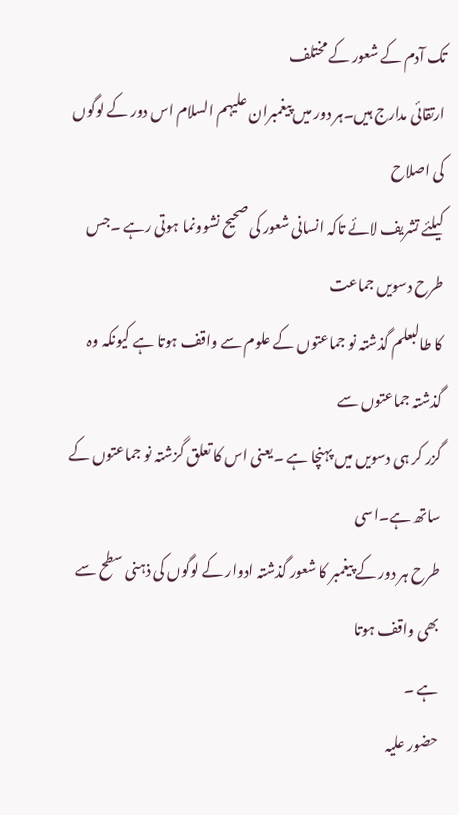تک آدم کے شعور کے مختلف
ارتقائی مدارج ہیں۔ہر دور میں پیغمبران علیہم السلام اس دور کے لوگوں کی اصلاح
کیلئے تشریف لائے تاکہ انسانی شعور کی صحیح نشوونما ہوتی رہے ۔جس طرح دسویں جماعت
کا طالبعلم گذشتہ نو جماعتوں کے علوم سے واقف ہوتا ہے کیونکہ وہ گذشتہ جماعتوں سے
گزر کر ہی دسویں میں پہنچا ہے ۔یعنی اس کا تعلق گزشتہ نو جماعتوں کے ساتھ ہے۔اسی
طرح ہر دور کے پیغمبر کا شعور گذشتہ ادوار کے لوگوں کی ذہنی سطح سے بھی واقف ہوتا
ہے ۔
حضور علیہ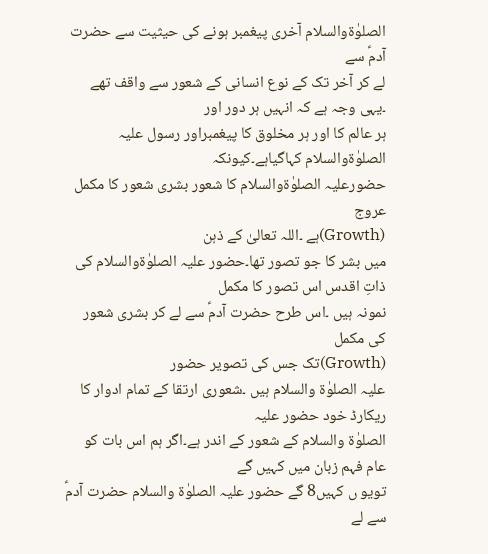الصلوٰۃوالسلام آخری پیغمبر ہونے کی حیثیت سے حضرت آدمؑ سے
لے کر آخر تک کے نوع انسانی کے شعور سے واقف تھے ۔یہی وجہ ہے کہ انہیں ہر دور اور
ہر عالم کا اور ہر مخلوق کا پیغمبراور رسول علیہ الصلوٰۃوالسلام کہاگیاہے۔کیونکہ
حضورعلیہ الصلوٰۃوالسلام کا شعور بشری شعور کا مکمل عروج
(Growth)ہے ۔اللہ تعالیٰ کے ذہن
میں بشر کا جو تصور تھا۔حضور علیہ الصلوٰۃوالسلام کی ذاتِ اقدس اس تصور کا مکمل
نمونہ ہیں ۔اس طرح حضرت آدمؑ سے لے کر بشری شعور کی مکمل
(Growth)تک جس کی تصویر حضور
علیہ الصلوٰۃ والسلام ہیں ۔شعوری ارتقا کے تمام ادوار کا ریکارڈ خود حضور علیہ
الصلوٰۃ والسلام کے شعور کے اندر ہے۔اگر ہم اس بات کو عام فہم زبان میں کہیں گے
تویو ں کہیں8 گے حضور علیہ الصلوٰۃ والسلام حضرت آدمؑ سے لے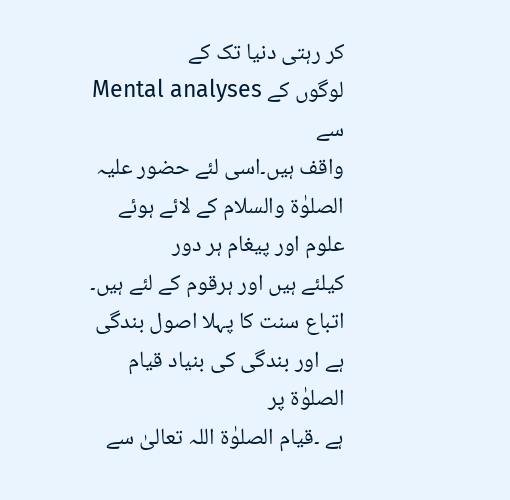کر رہتی دنیا تک کے
لوگوں کے Mental analyses سے
واقف ہیں۔اسی لئے حضور علیہ الصلوٰۃ والسلام کے لائے ہوئے علوم اور پیغام ہر دور
کیلئے ہیں اور ہرقوم کے لئے ہیں۔
اتباع سنت کا پہلا اصول بندگی ہے اور بندگی کی بنیاد قیام الصلوٰۃ پر
ہے ۔قیام الصلوٰۃ اللہ تعالیٰ سے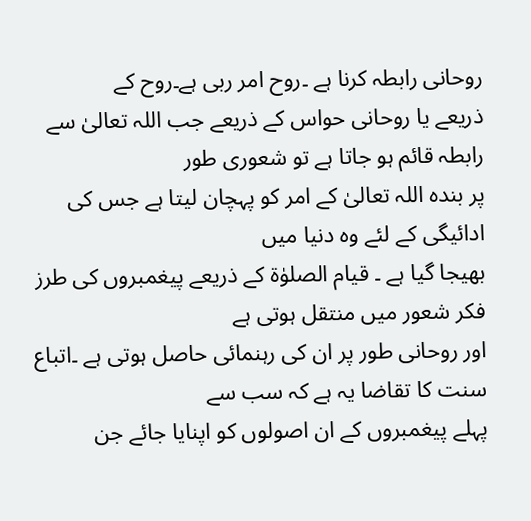روحانی رابطہ کرنا ہے ۔روح امر ربی ہے۔روح کے
ذریعے یا روحانی حواس کے ذریعے جب اللہ تعالیٰ سے رابطہ قائم ہو جاتا ہے تو شعوری طور
پر بندہ اللہ تعالیٰ کے امر کو پہچان لیتا ہے جس کی ادائیگی کے لئے وہ دنیا میں
بھیجا گیا ہے ۔ قیام الصلوٰۃ کے ذریعے پیغمبروں کی طرز فکر شعور میں منتقل ہوتی ہے
اور روحانی طور پر ان کی رہنمائی حاصل ہوتی ہے ۔اتباع سنت کا تقاضا یہ ہے کہ سب سے
پہلے پیغمبروں کے ان اصولوں کو اپنایا جائے جن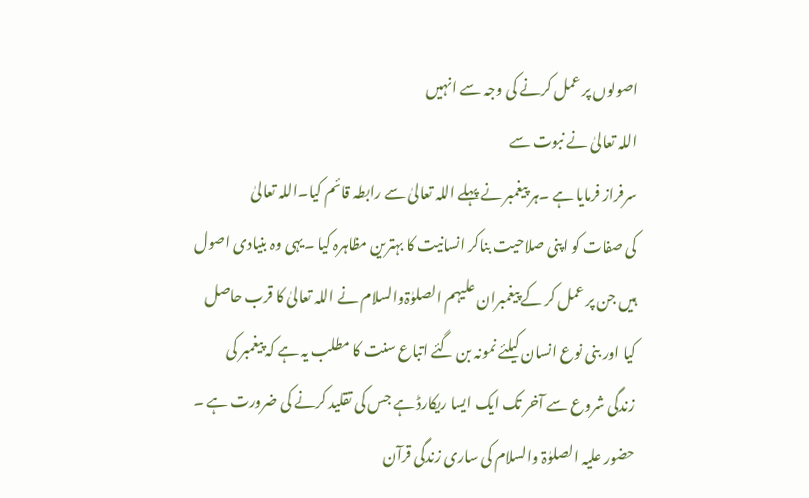اصولوں پر عمل کرنے کی وجہ سے انہیں
اللہ تعالیٰ نے نبوت سے
سرفراز فرمایا ہے ۔ہر پیغمبر نے پہلے اللہ تعالیٰ سے رابطہ قائم کیا۔اللہ تعالیٰ
کی صفات کو اپنی صلاحیت بناکر انسانیت کا بہترین مظاہرہ کیا ۔یہی وہ بنیادی اصول
ہیں جن پر عمل کر کے پیغمبران علیہم الصلوٰۃوالسلام نے اللہ تعالیٰ کا قرب حاصل
کیا اور بنی نوع انسان کیلئے نمونہ بن گئے اتباع سنت کا مطلب یہ ہے کہ پیغمبر کی
زندگی شروع سے آخر تک ایک ایسا ریکارڈ ہے جس کی تقلید کرنے کی ضرورت ہے ۔
حضور علیہ الصلوٰۃ والسلام کی ساری زندگی قرآن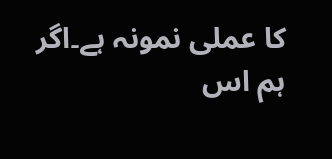کا عملی نمونہ ہے۔اگر
ہم اس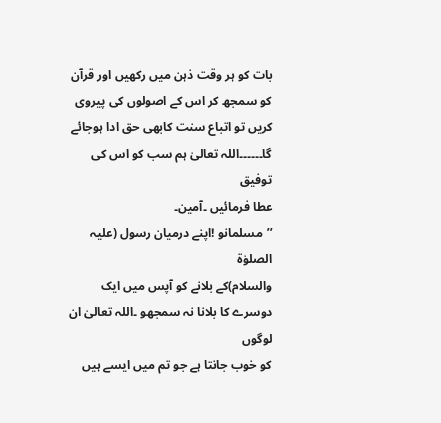بات کو ہر وقت ذہن میں رکھیں اور قرآن کو سمجھ کر اس کے اصولوں کی پیروی
کریں تو اتباع سنت کابھی حق ادا ہوجائے گا۔۔۔۔۔۔اللہ تعالیٰ ہم سب کو اس کی توفیق
عطا فرمائیں ۔آمین۔
’’مسلمانو !اپنے درمیان رسول (علیہ الصلوٰۃ
والسلام)کے بلانے کو آپس میں ایک دوسرے کا بلانا نہ سمجھو ۔اللہ تعالیٰ ان لوگوں
کو خوب جانتا ہے جو تم میں ایسے ہیں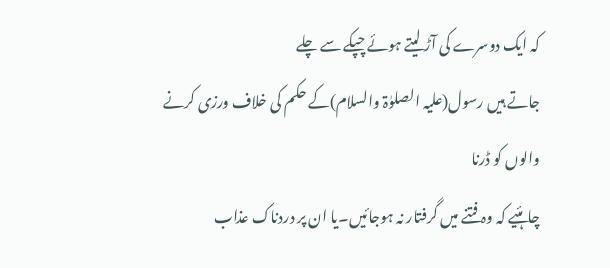کہ ایک دوسرے کی آڑ لیتے ہوئے چپکے سے چلے
جاتے ہیں رسول(علیہ الصلوٰۃ والسلام)کے حکم کی خلاف ورزی کرنے والوں کو ڈرنا
چاہئیے کہ وہ فتنے میں گرفتار نہ ہوجائیں۔یا ان پر دردناک عذاب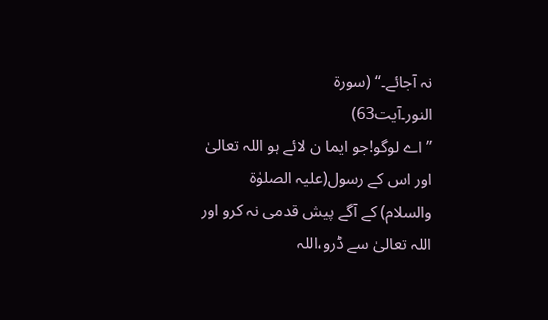نہ آجائے۔‘‘ (سورۃ
النور۔آیت63)
’’اے لوگو!جو ایما ن لائے ہو اللہ تعالیٰ اور اس کے رسول(علیہ الصلوٰۃ
والسلام) کے آگے پیش قدمی نہ کرو اور اللہ تعالیٰ سے ڈرو،اللہ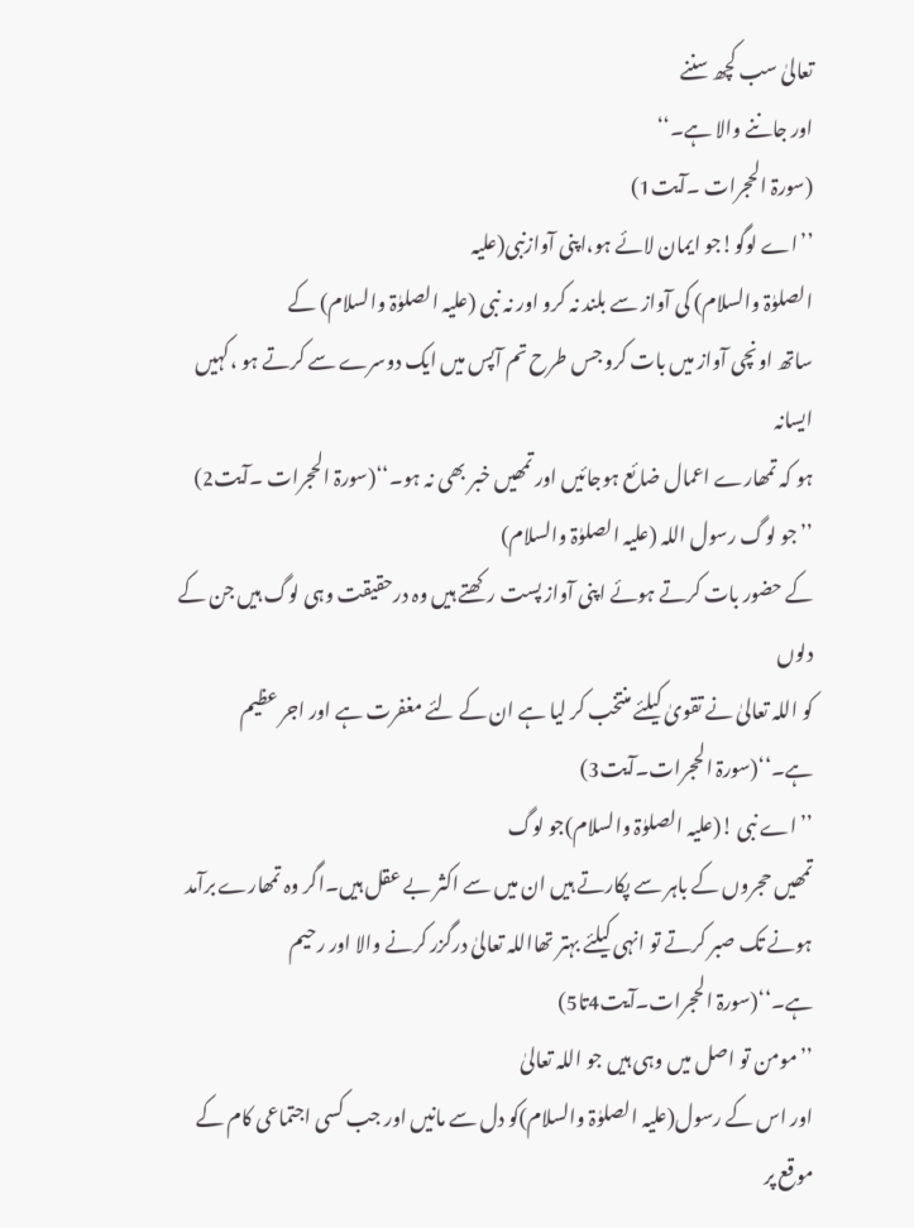تعالیٰ سب کچھ سننے
اور جاننے والا ہے۔‘‘
(سورۃ الحجرات ۔آیت1)
’’اے لوگو!جو ایمان لائے ہو،اپنی آوازنبی(علیہ
الصلوٰۃ والسلام) کی آواز سے بلند نہ کرو اور نہ نبی (علیہ الصلوٰۃ والسلام) کے
ساتھ اونچی آواز میں بات کرو جس طرح تم آپس میں ایک دوسرے سے کرتے ہو ،کہیں ایسانہ
ہو کہ تمھارے اعمال ضائع ہوجائیں اور تمھیں خبر بھی نہ ہو۔‘‘(سورۃ الحجرات ۔آیت2)
’’جو لوگ رسول اللہ (علیہ الصلوٰۃ والسلام)
کے حضور بات کرتے ہوئے اپنی آواز پست رکھتے ہیں وہ درحقیقت وہی لوگ ہیں جن کے دلوں
کو اللہ تعالیٰ نے تقویٰ کیلئے منتخب کر لیا ہے ان کے لئے مغفرت ہے اور اجر عظیم ہے۔‘‘(سورۃ الحجرات۔آیت3)
’’اے نبی !(علیہ الصلوٰۃ والسلام)جو لوگ
تمھیں حجروں کے باہر سے پکارتے ہیں ان میں سے اکثر بے عقل ہیں۔اگر وہ تمھارے برآمد
ہونے تک صبر کرتے تو انہی کیلئے بہتر تھااللہ تعالیٰ درگزر کرنے والا اور رحیم
ہے۔‘‘(سورۃ الحجرات۔آیت4تا5)
’’مومن تو اصل میں وہی ہیں جو اللہ تعالیٰ
اور اس کے رسول(علیہ الصلوٰۃ والسلام)کو دل سے مانیں اور جب کسی اجتماعی کام کے
موقع پر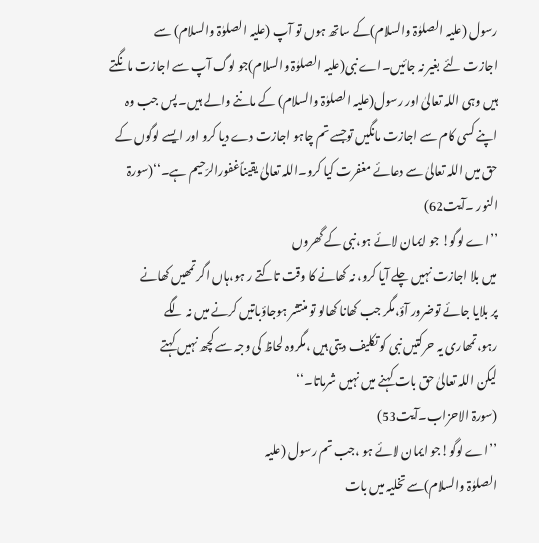رسول (علیہ الصلوٰۃ والسلام)کے ساتھ ہوں تو آپ (علیہ الصلوٰۃ والسلام) سے
اجازت لئے بغیر نہ جائیں۔اے نبی(علیہ الصلوٰۃ والسلام)جو لوگ آپ سے اجازت مانگتے
ہیں وہی اللہ تعالیٰ اور رسول(علیہ الصلوٰۃ والسلام) کے ماننے والے ہیں۔ پس جب وہ
اپنے کسی کام سے اجازت مانگیں توجسے تم چاہو اجازت دے دیا کرو اور ایسے لوگوں کے
حق میں اللہ تعالیٰ سے دعائے مغفرت کیا کرو۔اللہ تعالیٰ یقیناًغفورالرّحیم ہے۔‘‘(سورۃ
النور ۔آیت62)
’’اے لوگو! جو ایمان لائے ہو،نبی کے گھروں
میں بلا اجازت نہیں چلے آیا کرو، نہ کھانے کا وقت تاکتے ر ہو،ہاں اگر تمھیں کھانے
پر بلایا جائے توضرور آؤ،مگر جب کھانا کھالو تو منتشر ہوجاؤباتیں کرنے میں نہ لگے
رہو،تمھاری یہ حرکتیں نبی کو تکلیف دیتی ہیں ،مگروہ لحاظ کی وجہ سے کچھ نہیں کہتے
لیکن اللہ تعالیٰ حق بات کہنے میں نہیں شرماتا۔‘‘
(سورۃ الاحزاب۔آیت53)
’’اے لوگو!جو ایمان لائے ہو ،جب تم رسول (علیہ
الصلوٰۃ والسلام)سے تخلیہ میں بات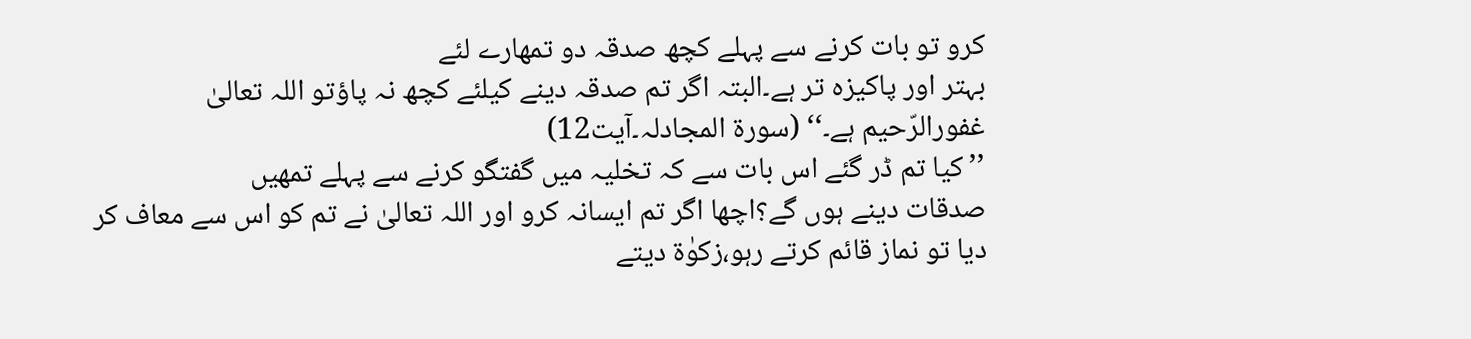کرو تو بات کرنے سے پہلے کچھ صدقہ دو تمھارے لئے
بہتر اور پاکیزہ تر ہے۔البتہ اگر تم صدقہ دینے کیلئے کچھ نہ پاؤتو اللہ تعالیٰ
غفورالرّحیم ہے۔‘‘ (سورۃ المجادلہ۔آیت12)
’’کیا تم ڈر گئے اس بات سے کہ تخلیہ میں گفتگو کرنے سے پہلے تمھیں
صدقات دینے ہوں گے؟اچھا اگر تم ایسانہ کرو اور اللہ تعالیٰ نے تم کو اس سے معاف کر
دیا تو نماز قائم کرتے رہو،زکوٰۃ دیتے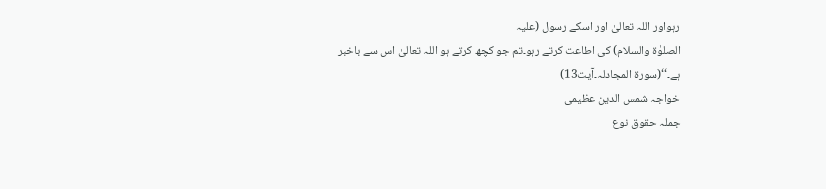رہواور اللہ تعالیٰ اور اسکے رسول (علیہ
الصلوٰۃ والسلام) کی اطاعت کرتے رہو۔تم جو کچھ کرتے ہو اللہ تعالیٰ اس سے باخبر
ہے۔‘‘(سورۃ المجادلہ۔آیت13)
خواجہ شمس الدین عظیمی
جملہ حقوق نوع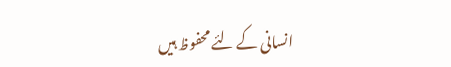انسانی کے لئے محفوظ ہیں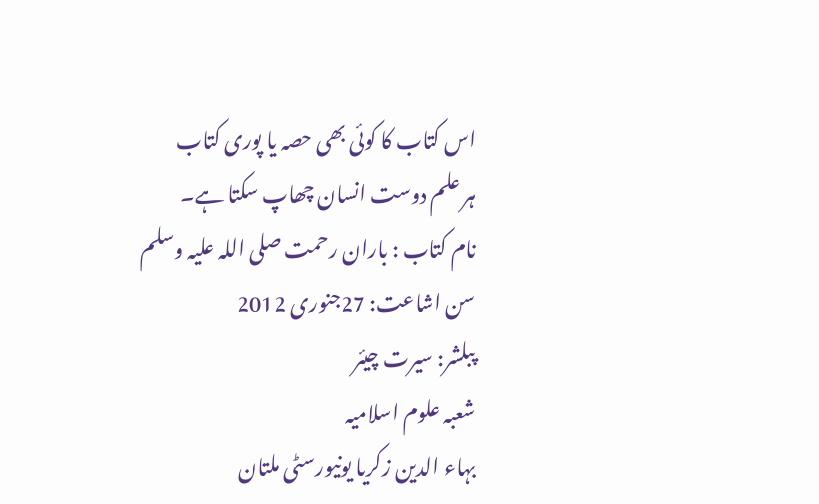اس کتاب کا کوئی بھی حصہ یا پوری کتاب
ہر علم دوست انسان چھاپ سکتا ہے۔
نام کتاب : باران رحمت صلی اللہ علیہ وسلم
سن اشاعت: 27جنوری 2012
پبلشر: سیرت چیئر
شعبہ علوم اسلامیہ
بہاء الدین زکریا یونیورسٹی ملتان